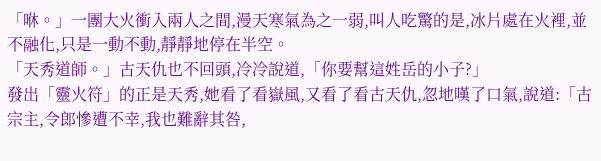「咻。」一團大火衝入兩人之間,漫天寒氣為之一弱,叫人吃驚的是,冰片處在火裡,並不融化,只是一動不動,靜靜地停在半空。
「天秀道師。」古天仇也不回頭,冷冷說道,「你要幫這姓岳的小子?」
發出「靈火符」的正是天秀,她看了看嶽風,又看了看古天仇,忽地嘆了口氣,說道:「古宗主,令郎慘遭不幸,我也難辭其咎,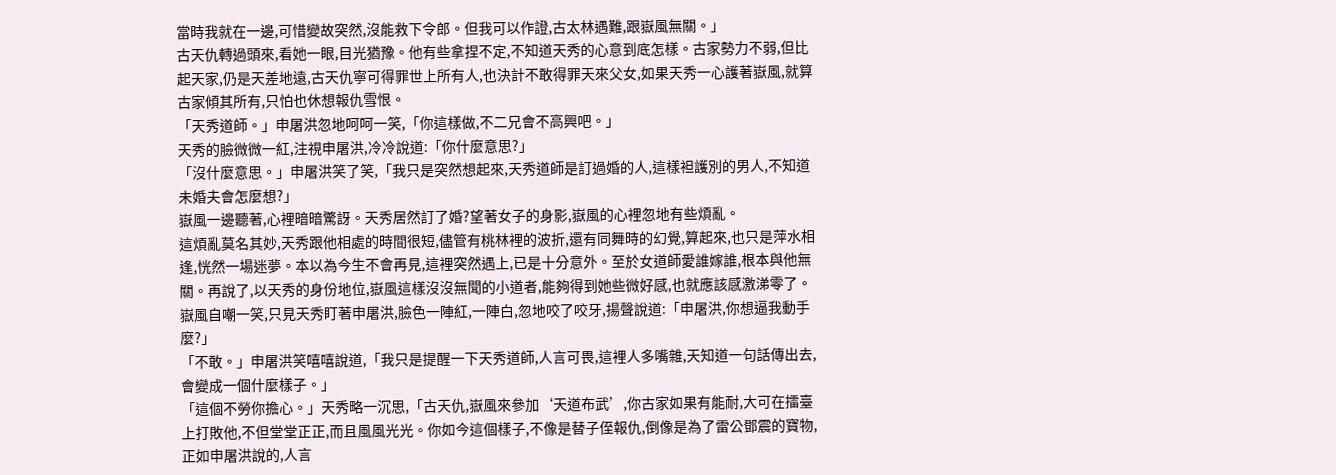當時我就在一邊,可惜變故突然,沒能救下令郎。但我可以作證,古太林遇難,跟嶽風無關。」
古天仇轉過頭來,看她一眼,目光猶豫。他有些拿捏不定,不知道天秀的心意到底怎樣。古家勢力不弱,但比起天家,仍是天差地遠,古天仇寧可得罪世上所有人,也決計不敢得罪天來父女,如果天秀一心護著嶽風,就算古家傾其所有,只怕也休想報仇雪恨。
「天秀道師。」申屠洪忽地呵呵一笑,「你這樣做,不二兄會不高興吧。」
天秀的臉微微一紅,注視申屠洪,冷冷說道:「你什麼意思?」
「沒什麼意思。」申屠洪笑了笑,「我只是突然想起來,天秀道師是訂過婚的人,這樣袒護別的男人,不知道未婚夫會怎麼想?」
嶽風一邊聽著,心裡暗暗驚訝。天秀居然訂了婚?望著女子的身影,嶽風的心裡忽地有些煩亂。
這煩亂莫名其妙,天秀跟他相處的時間很短,儘管有桃林裡的波折,還有同舞時的幻覺,算起來,也只是萍水相逢,恍然一場迷夢。本以為今生不會再見,這裡突然遇上,已是十分意外。至於女道師愛誰嫁誰,根本與他無關。再說了,以天秀的身份地位,嶽風這樣沒沒無聞的小道者,能夠得到她些微好感,也就應該感激涕零了。
嶽風自嘲一笑,只見天秀盯著申屠洪,臉色一陣紅,一陣白,忽地咬了咬牙,揚聲說道:「申屠洪,你想逼我動手麼?」
「不敢。」申屠洪笑嘻嘻說道,「我只是提醒一下天秀道師,人言可畏,這裡人多嘴雜,天知道一句話傳出去,會變成一個什麼樣子。」
「這個不勞你擔心。」天秀略一沉思,「古天仇,嶽風來參加‘天道布武’,你古家如果有能耐,大可在擂臺上打敗他,不但堂堂正正,而且風風光光。你如今這個樣子,不像是替子侄報仇,倒像是為了雷公鄧震的寶物,正如申屠洪說的,人言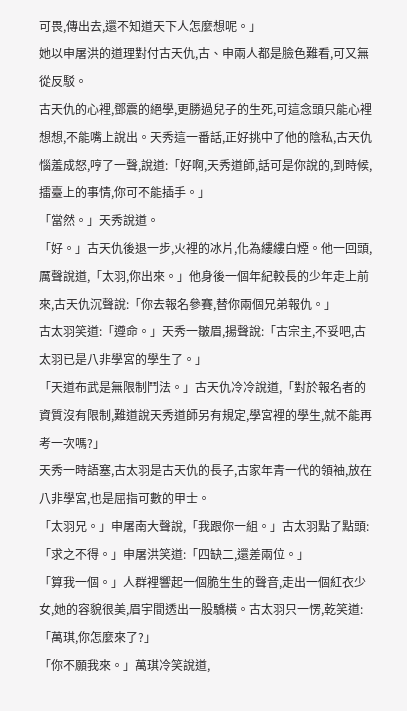可畏,傳出去,還不知道天下人怎麼想呢。」
她以申屠洪的道理對付古天仇,古、申兩人都是臉色難看,可又無從反駁。
古天仇的心裡,鄧震的絕學,更勝過兒子的生死,可這念頭只能心裡想想,不能嘴上說出。天秀這一番話,正好挑中了他的陰私,古天仇惱羞成怒,哼了一聲,說道:「好啊,天秀道師,話可是你說的,到時候,擂臺上的事情,你可不能插手。」
「當然。」天秀說道。
「好。」古天仇後退一步,火裡的冰片,化為縷縷白煙。他一回頭,厲聲說道,「太羽,你出來。」他身後一個年紀較長的少年走上前來,古天仇沉聲說:「你去報名參賽,替你兩個兄弟報仇。」
古太羽笑道:「遵命。」天秀一皺眉,揚聲說:「古宗主,不妥吧,古太羽已是八非學宮的學生了。」
「天道布武是無限制鬥法。」古天仇冷冷說道,「對於報名者的資質沒有限制,難道說天秀道師另有規定,學宮裡的學生,就不能再考一次嗎?」
天秀一時語塞,古太羽是古天仇的長子,古家年青一代的領袖,放在八非學宮,也是屈指可數的甲士。
「太羽兄。」申屠南大聲說,「我跟你一組。」古太羽點了點頭:「求之不得。」申屠洪笑道:「四缺二,還差兩位。」
「算我一個。」人群裡響起一個脆生生的聲音,走出一個紅衣少女,她的容貌很美,眉宇間透出一股驕橫。古太羽只一愣,乾笑道:「萬琪,你怎麼來了?」
「你不願我來。」萬琪冷笑說道,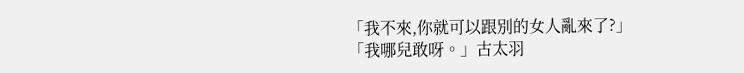「我不來,你就可以跟別的女人亂來了?」
「我哪兒敢呀。」古太羽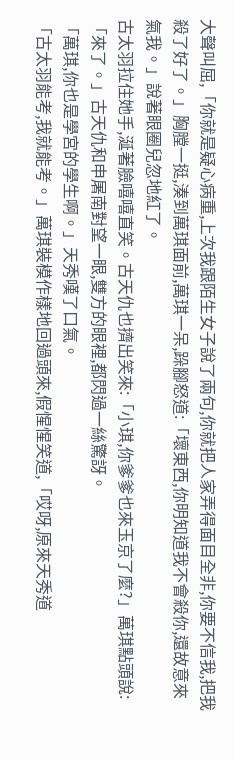大聲叫屈,「你就是疑心病重,上次我跟陌生女子說了兩句,你就把人家弄得面目全非,你要不信我,把我殺了好了。」胸膛一挺,湊到萬琪面前,萬琪一呆,跺腳怒道:「壞東西,你明知道我不會殺你,還故意來氣我。」說著眼圈兒忽地紅了。
古太羽拉住她手,涎著臉嘻嘻直笑。古天仇也擠出笑來:「小琪,你爹爹也來玉京了麼?」萬琪點頭說:「來了。」古天仇和申屠南對望一眼,雙方的眼裡,都閃過一絲驚訝。
「萬琪,你也是學宮的學生啊。」天秀嘆了口氣。
「古太羽能考,我就能考。」萬琪裝模作樣地回過頭來,假惺惺笑道,「哎呀,原來天秀道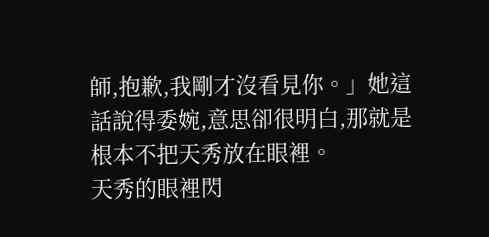師,抱歉,我剛才沒看見你。」她這話說得委婉,意思卻很明白,那就是根本不把天秀放在眼裡。
天秀的眼裡閃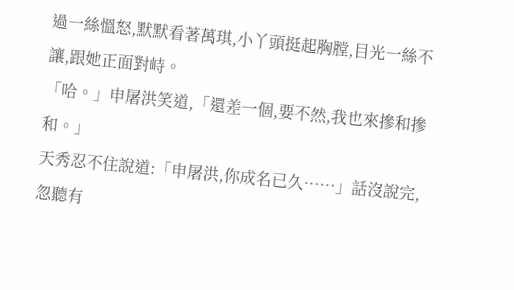過一絲慍怒,默默看著萬琪,小丫頭挺起胸膛,目光一絲不讓,跟她正面對峙。
「哈。」申屠洪笑道,「還差一個,要不然,我也來摻和摻和。」
天秀忍不住說道:「申屠洪,你成名已久……」話沒說完,忽聽有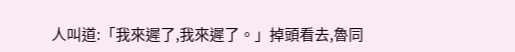人叫道:「我來遲了,我來遲了。」掉頭看去,魯同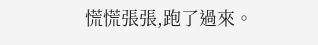慌慌張張,跑了過來。